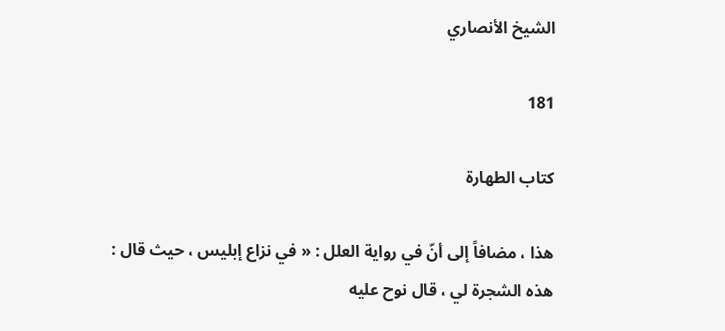الشيخ الأنصاري

181

كتاب الطهارة

هذا ، مضافاً إلى أنّ في رواية العلل : « في نزاع إبليس ، حيث قال : هذه الشجرة لي ، قال نوح عليه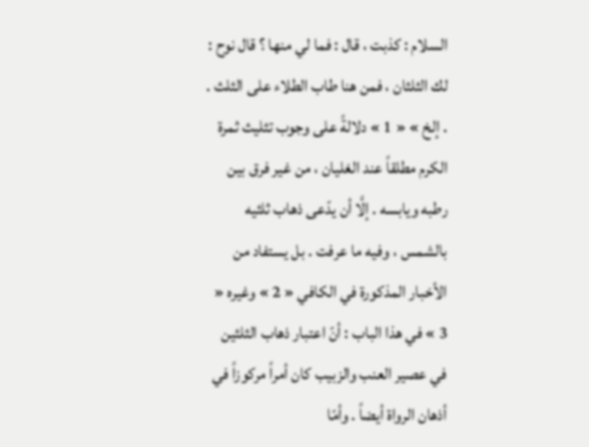السلام : كذبت ، قال : فما لي منها ؟ قال نوح : لك الثلثان ، فمن هنا طاب الطلاء على الثلث . . إلخ » « 1 » دلالةً على وجوب تثليث ثمرة الكرم مطلقاً عند الغليان ، من غير فرق بين رطبه ويابسه . إلَّا أن يدّعى ذهاب ثلثيه بالشمس ، وفيه ما عرفت . بل يستفاد من الأخبار المذكورة في الكافي « 2 » وغيره « 3 » في هذا الباب : أنّ اعتبار ذهاب الثلثين في عصير العنب والزبيب كان أمراً مركوزاً في أذهان الرواة أيضاً . وأمّا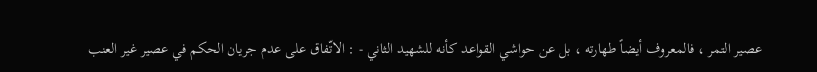عصير التمر ، فالمعروف أيضاً طهارته ، بل عن حواشي القواعد كأنه للشهيد الثاني - : الاتّفاق على عدم جريان الحكم في عصير غير العنب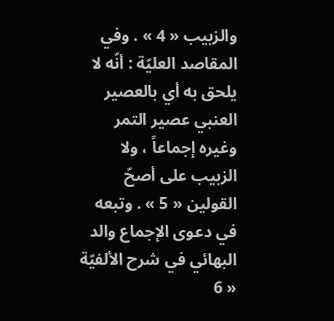والزبيب « 4 » . وفي المقاصد العليّة : أنّه لا يلحق به أي بالعصير العنبي عصير التمر وغيره إجماعاً ، ولا الزبيب على أصحّ القولين « 5 » . وتبعه في دعوى الإجماع والد البهائي في شرح الألفيّة « 6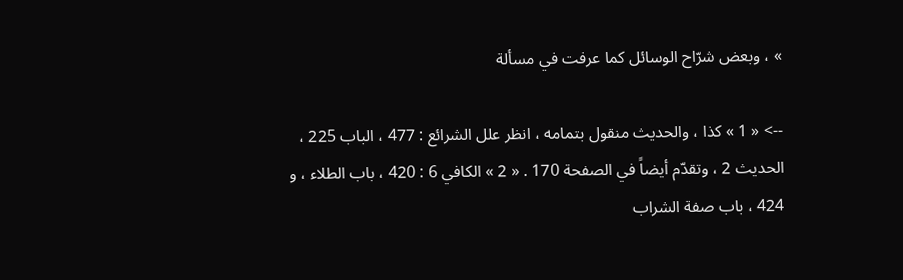» ، وبعض شرّاح الوسائل كما عرفت في مسألة

--> « 1 » كذا ، والحديث منقول بتمامه ، انظر علل الشرائع : 477 ، الباب 225 ، الحديث 2 ، وتقدّم أيضاً في الصفحة 170 . « 2 » الكافي 6 : 420 ، باب الطلاء ، و 424 ، باب صفة الشراب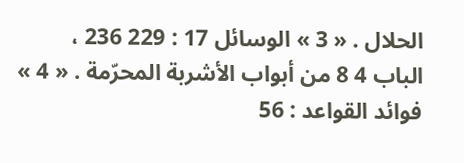الحلال . « 3 » الوسائل 17 : 229 236 ، الباب 4 8 من أبواب الأشربة المحرّمة . « 4 » فوائد القواعد : 56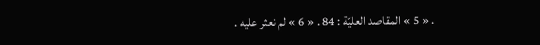. « 5 » المقاصد العليّة : 84 . « 6 » لم نعثر عليه .